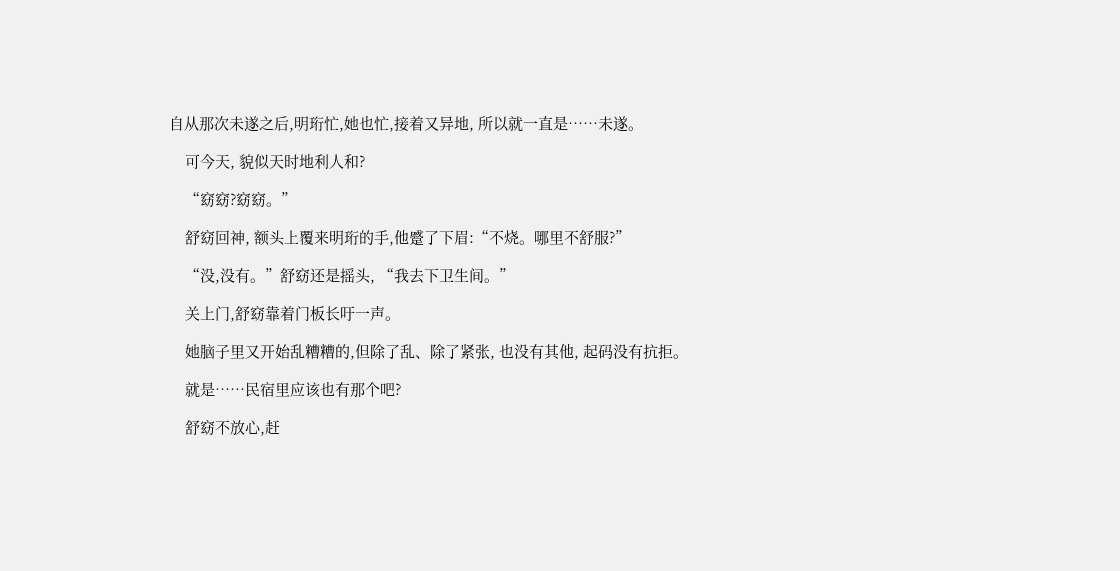自从那次未遂之后,明珩忙,她也忙,接着又异地, 所以就一直是……未遂。

    可今天, 貌似天时地利人和?

    “窈窈?窈窈。”

    舒窈回神, 额头上覆来明珩的手,他蹙了下眉:“不烧。哪里不舒服?”

    “没,没有。”舒窈还是摇头, “我去下卫生间。”

    关上门,舒窈靠着门板长吁一声。

    她脑子里又开始乱糟糟的,但除了乱、除了紧张, 也没有其他, 起码没有抗拒。

    就是……民宿里应该也有那个吧?

    舒窈不放心,赶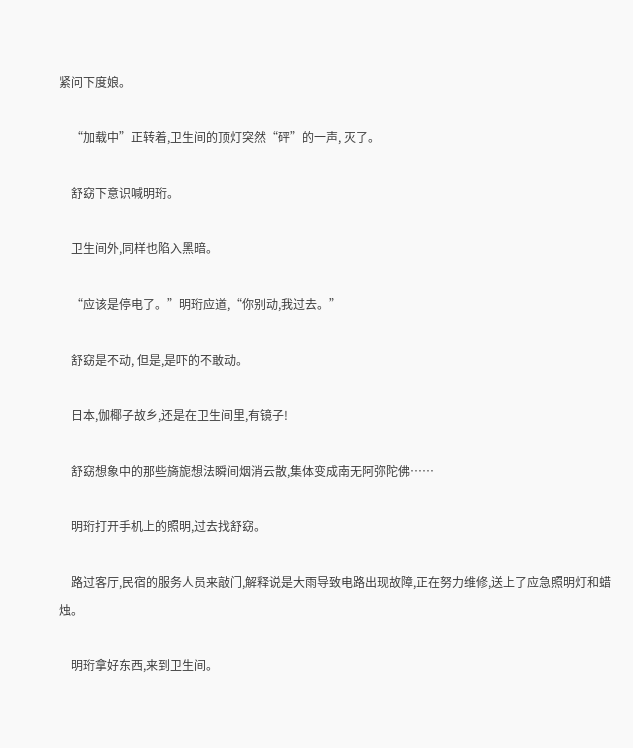紧问下度娘。

    “加载中”正转着,卫生间的顶灯突然“砰”的一声, 灭了。

    舒窈下意识喊明珩。

    卫生间外,同样也陷入黑暗。

    “应该是停电了。”明珩应道,“你别动,我过去。”

    舒窈是不动, 但是,是吓的不敢动。

    日本,伽椰子故乡,还是在卫生间里,有镜子!

    舒窈想象中的那些旖旎想法瞬间烟消云散,集体变成南无阿弥陀佛……

    明珩打开手机上的照明,过去找舒窈。

    路过客厅,民宿的服务人员来敲门,解释说是大雨导致电路出现故障,正在努力维修,送上了应急照明灯和蜡烛。

    明珩拿好东西,来到卫生间。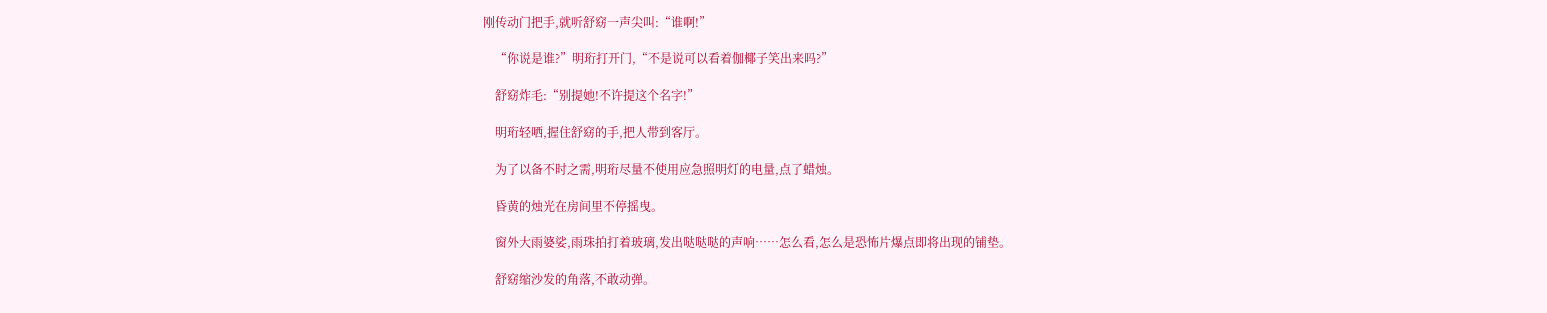刚传动门把手,就听舒窈一声尖叫:“谁啊!”

    “你说是谁?”明珩打开门,“不是说可以看着伽椰子笑出来吗?”

    舒窈炸毛:“别提她!不许提这个名字!”

    明珩轻哂,握住舒窈的手,把人带到客厅。

    为了以备不时之需,明珩尽量不使用应急照明灯的电量,点了蜡烛。

    昏黄的烛光在房间里不停摇曳。

    窗外大雨婆娑,雨珠拍打着玻璃,发出哒哒哒的声响……怎么看,怎么是恐怖片爆点即将出现的铺垫。

    舒窈缩沙发的角落,不敢动弹。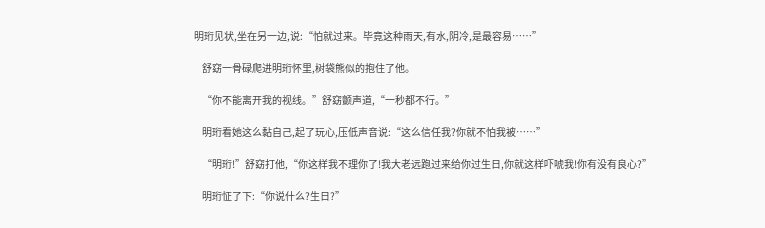明珩见状,坐在另一边,说:“怕就过来。毕竟这种雨天,有水,阴冷,是最容易……”

    舒窈一骨碌爬进明珩怀里,树袋熊似的抱住了他。

    “你不能离开我的视线。”舒窈颤声道,“一秒都不行。”

    明珩看她这么黏自己,起了玩心,压低声音说:“这么信任我?你就不怕我被……”

    “明珩!”舒窈打他,“你这样我不理你了!我大老远跑过来给你过生日,你就这样吓唬我!你有没有良心?”

    明珩怔了下:“你说什么?生日?”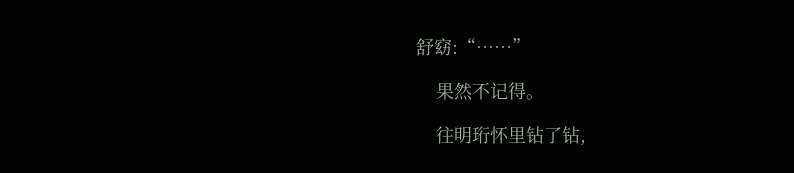舒窈:“……”

    果然不记得。

    往明珩怀里钻了钻,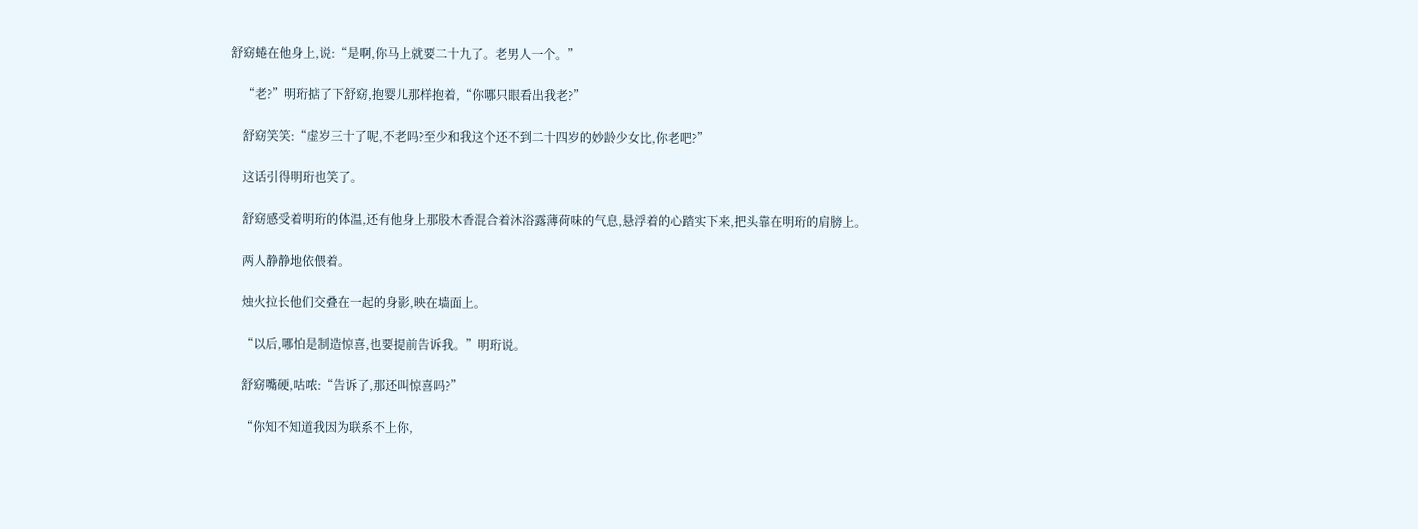舒窈蜷在他身上,说:“是啊,你马上就要二十九了。老男人一个。”

    “老?”明珩掂了下舒窈,抱婴儿那样抱着,“你哪只眼看出我老?”

    舒窈笑笑:“虚岁三十了呢,不老吗?至少和我这个还不到二十四岁的妙龄少女比,你老吧?”

    这话引得明珩也笑了。

    舒窈感受着明珩的体温,还有他身上那股木香混合着沐浴露薄荷味的气息,悬浮着的心踏实下来,把头靠在明珩的肩膀上。

    两人静静地依偎着。

    烛火拉长他们交叠在一起的身影,映在墙面上。

    “以后,哪怕是制造惊喜,也要提前告诉我。”明珩说。

    舒窈嘴硬,咕哝:“告诉了,那还叫惊喜吗?”

    “你知不知道我因为联系不上你,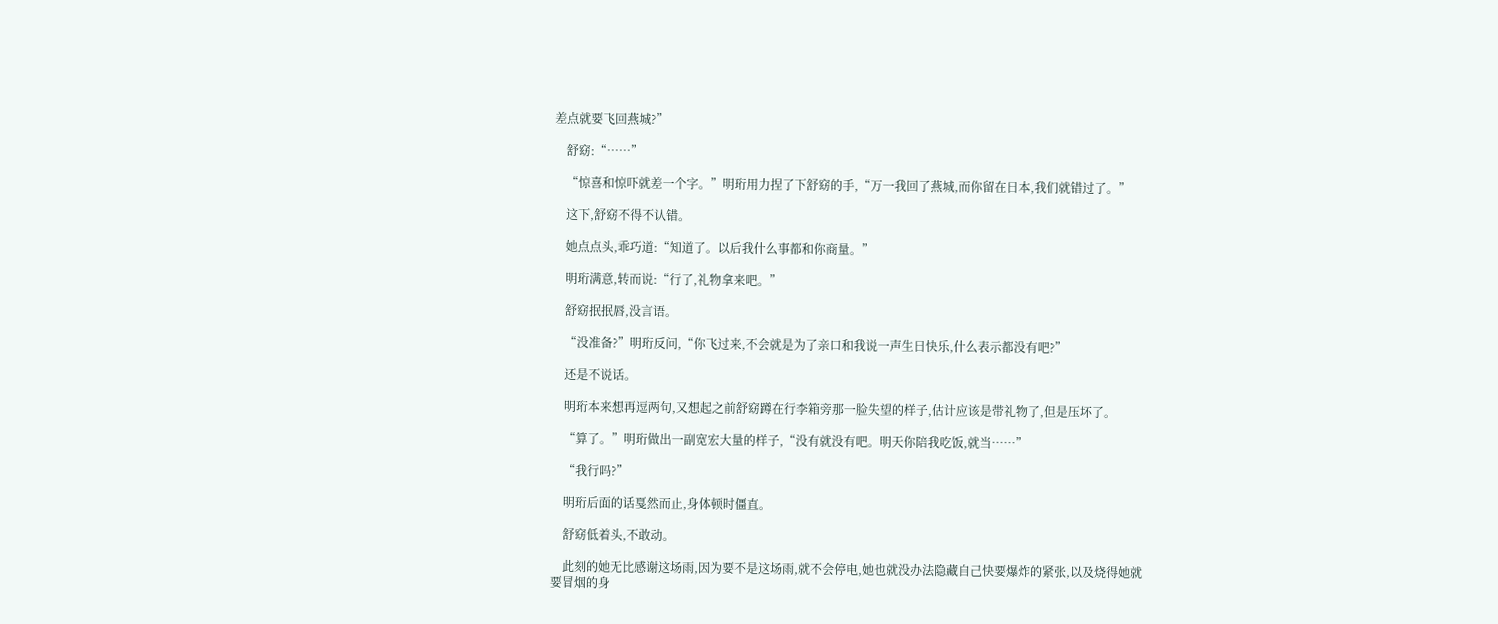差点就要飞回燕城?”

    舒窈:“……”

    “惊喜和惊吓就差一个字。”明珩用力捏了下舒窈的手,“万一我回了燕城,而你留在日本,我们就错过了。”

    这下,舒窈不得不认错。

    她点点头,乖巧道:“知道了。以后我什么事都和你商量。”

    明珩满意,转而说:“行了,礼物拿来吧。”

    舒窈抿抿唇,没言语。

    “没准备?”明珩反问,“你飞过来,不会就是为了亲口和我说一声生日快乐,什么表示都没有吧?”

    还是不说话。

    明珩本来想再逗两句,又想起之前舒窈蹲在行李箱旁那一脸失望的样子,估计应该是带礼物了,但是压坏了。

    “算了。”明珩做出一副宽宏大量的样子,“没有就没有吧。明天你陪我吃饭,就当……”

    “我行吗?”

    明珩后面的话戛然而止,身体顿时僵直。

    舒窈低着头,不敢动。

    此刻的她无比感谢这场雨,因为要不是这场雨,就不会停电,她也就没办法隐藏自己快要爆炸的紧张,以及烧得她就要冒烟的身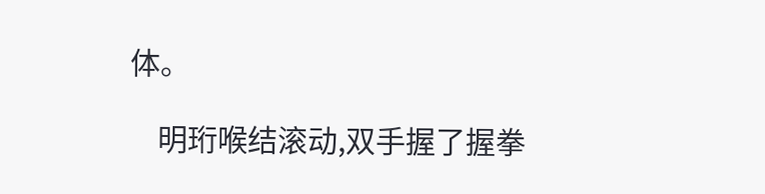体。

    明珩喉结滚动,双手握了握拳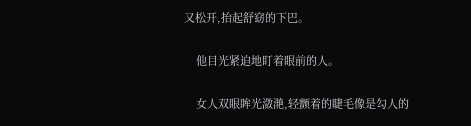又松开,抬起舒窈的下巴。

    他目光紧迫地盯着眼前的人。

    女人双眼眸光潋滟,轻颤着的睫毛像是勾人的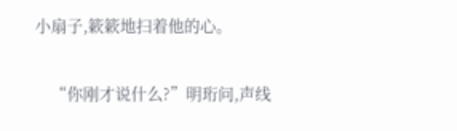小扇子,簌簌地扫着他的心。

    “你刚才说什么?”明珩问,声线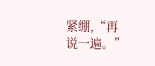紧绷,“再说一遍。”